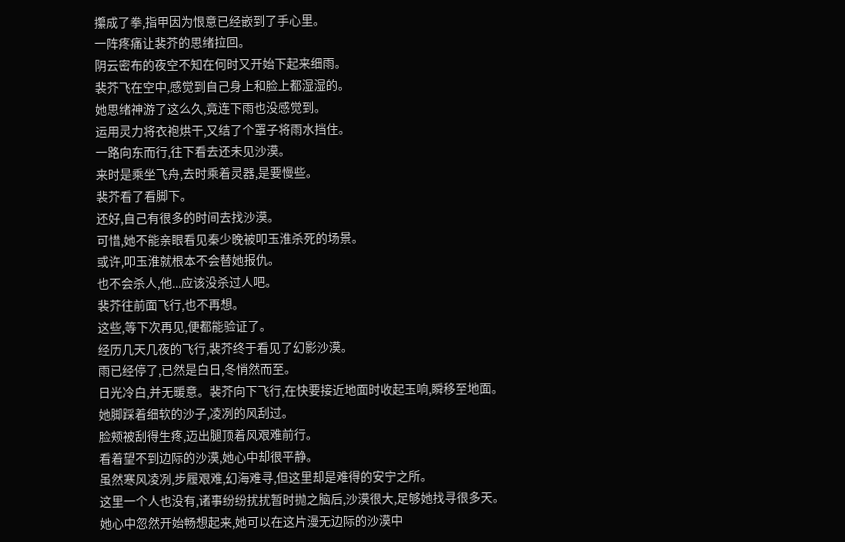攥成了拳,指甲因为恨意已经嵌到了手心里。
一阵疼痛让裴芥的思绪拉回。
阴云密布的夜空不知在何时又开始下起来细雨。
裴芥飞在空中,感觉到自己身上和脸上都湿湿的。
她思绪神游了这么久,竟连下雨也没感觉到。
运用灵力将衣袍烘干,又结了个罩子将雨水挡住。
一路向东而行,往下看去还未见沙漠。
来时是乘坐飞舟,去时乘着灵器,是要慢些。
裴芥看了看脚下。
还好,自己有很多的时间去找沙漠。
可惜,她不能亲眼看见秦少晚被叩玉淮杀死的场景。
或许,叩玉淮就根本不会替她报仇。
也不会杀人,他...应该没杀过人吧。
裴芥往前面飞行,也不再想。
这些,等下次再见,便都能验证了。
经历几天几夜的飞行,裴芥终于看见了幻影沙漠。
雨已经停了,已然是白日,冬悄然而至。
日光冷白,并无暖意。裴芥向下飞行,在快要接近地面时收起玉响,瞬移至地面。
她脚踩着细软的沙子,凌冽的风刮过。
脸颊被刮得生疼,迈出腿顶着风艰难前行。
看着望不到边际的沙漠,她心中却很平静。
虽然寒风凌冽,步履艰难,幻海难寻,但这里却是难得的安宁之所。
这里一个人也没有,诸事纷纷扰扰暂时抛之脑后,沙漠很大,足够她找寻很多天。
她心中忽然开始畅想起来,她可以在这片漫无边际的沙漠中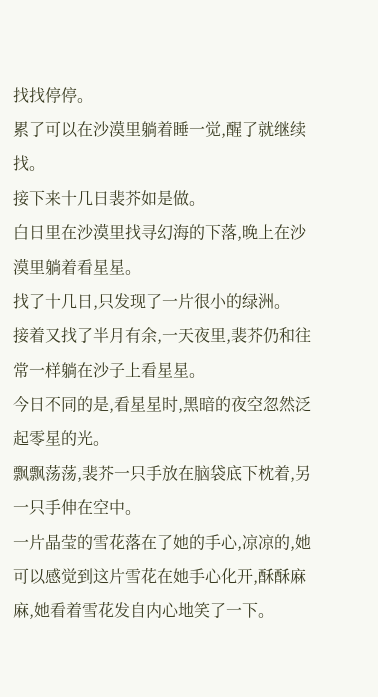找找停停。
累了可以在沙漠里躺着睡一觉,醒了就继续找。
接下来十几日裴芥如是做。
白日里在沙漠里找寻幻海的下落,晚上在沙漠里躺着看星星。
找了十几日,只发现了一片很小的绿洲。
接着又找了半月有余,一天夜里,裴芥仍和往常一样躺在沙子上看星星。
今日不同的是,看星星时,黑暗的夜空忽然泛起零星的光。
飘飘荡荡,裴芥一只手放在脑袋底下枕着,另一只手伸在空中。
一片晶莹的雪花落在了她的手心,凉凉的,她可以感觉到这片雪花在她手心化开,酥酥麻麻,她看着雪花发自内心地笑了一下。